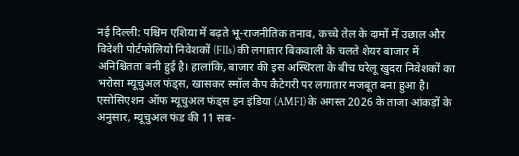नई दिल्ली: पश्चिम एशिया में बढ़ते भू-राजनीतिक तनाव, कच्चे तेल के दामों में उछाल और विदेशी पोर्टफोलियो निवेशकों (FIIs) की लगातार बिकवाली के चलते शेयर बाजार में अनिश्चितता बनी हुई है। हालांकि, बाजार की इस अस्थिरता के बीच घरेलू खुदरा निवेशकों का भरोसा म्यूचुअल फंड्स, खासकर स्मॉल कैप कैटेगरी पर लगातार मजबूत बना हुआ है। एसोसिएशन ऑफ म्यूचुअल फंड्स इन इंडिया (AMFI) के अगस्त 2026 के ताजा आंकड़ों के अनुसार, म्यूचुअल फंड की 11 सब-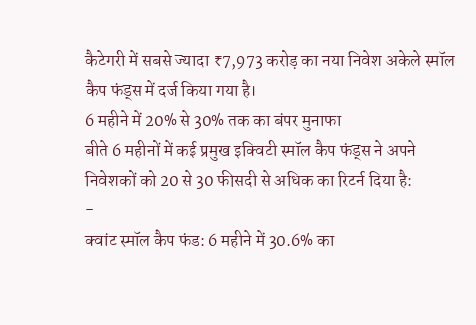कैटेगरी में सबसे ज्यादा ₹7,973 करोड़ का नया निवेश अकेले स्मॉल कैप फंड्स में दर्ज किया गया है।
6 महीने में 20% से 30% तक का बंपर मुनाफा
बीते 6 महीनों में कई प्रमुख इक्विटी स्मॉल कैप फंड्स ने अपने निवेशकों को 20 से 30 फीसदी से अधिक का रिटर्न दिया है:
-
क्वांट स्मॉल कैप फंड: 6 महीने में 30.6% का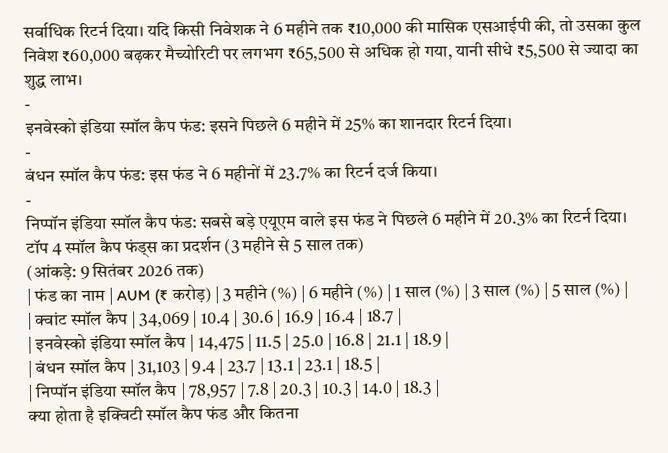सर्वाधिक रिटर्न दिया। यदि किसी निवेशक ने 6 महीने तक ₹10,000 की मासिक एसआईपी की, तो उसका कुल निवेश ₹60,000 बढ़कर मैच्योरिटी पर लगभग ₹65,500 से अधिक हो गया, यानी सीधे ₹5,500 से ज्यादा का शुद्ध लाभ।
-
इनवेस्को इंडिया स्मॉल कैप फंड: इसने पिछले 6 महीने में 25% का शानदार रिटर्न दिया।
-
बंधन स्मॉल कैप फंड: इस फंड ने 6 महीनों में 23.7% का रिटर्न दर्ज किया।
-
निप्पॉन इंडिया स्मॉल कैप फंड: सबसे बड़े एयूएम वाले इस फंड ने पिछले 6 महीने में 20.3% का रिटर्न दिया।
टॉप 4 स्मॉल कैप फंड्स का प्रदर्शन (3 महीने से 5 साल तक)
(आंकड़े: 9 सितंबर 2026 तक)
| फंड का नाम | AUM (₹ करोड़) | 3 महीने (%) | 6 महीने (%) | 1 साल (%) | 3 साल (%) | 5 साल (%) |
| क्वांट स्मॉल कैप | 34,069 | 10.4 | 30.6 | 16.9 | 16.4 | 18.7 |
| इनवेस्को इंडिया स्मॉल कैप | 14,475 | 11.5 | 25.0 | 16.8 | 21.1 | 18.9 |
| बंधन स्मॉल कैप | 31,103 | 9.4 | 23.7 | 13.1 | 23.1 | 18.5 |
| निप्पॉन इंडिया स्मॉल कैप | 78,957 | 7.8 | 20.3 | 10.3 | 14.0 | 18.3 |
क्या होता है इक्विटी स्मॉल कैप फंड और कितना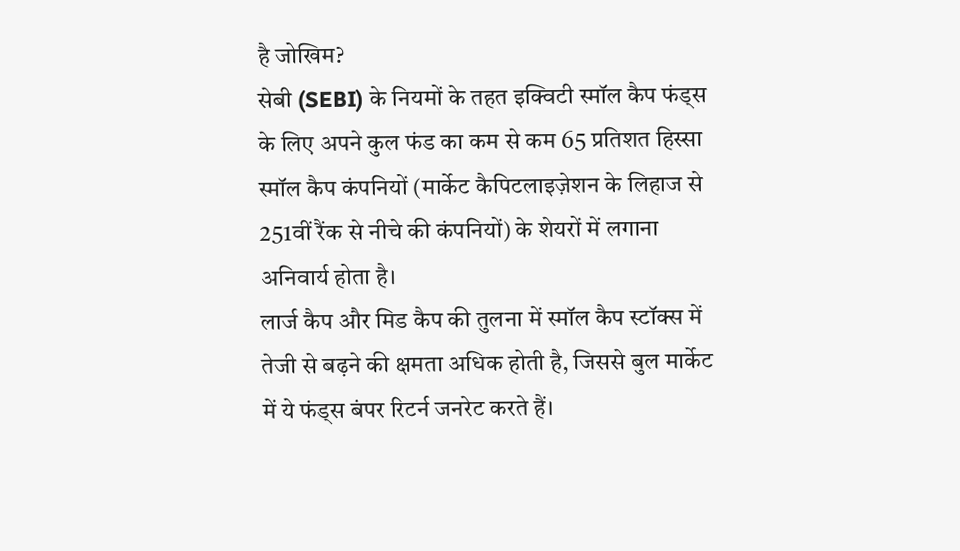है जोखिम?
सेबी (SEBI) के नियमों के तहत इक्विटी स्मॉल कैप फंड्स के लिए अपने कुल फंड का कम से कम 65 प्रतिशत हिस्सा स्मॉल कैप कंपनियों (मार्केट कैपिटलाइज़ेशन के लिहाज से 251वीं रैंक से नीचे की कंपनियों) के शेयरों में लगाना अनिवार्य होता है।
लार्ज कैप और मिड कैप की तुलना में स्मॉल कैप स्टॉक्स में तेजी से बढ़ने की क्षमता अधिक होती है, जिससे बुल मार्केट में ये फंड्स बंपर रिटर्न जनरेट करते हैं।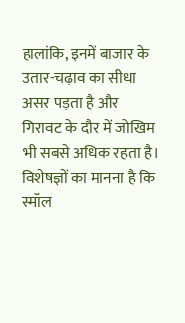हालांकि, इनमें बाजार के उतार-चढ़ाव का सीधा असर पड़ता है और गिरावट के दौर में जोखिम भी सबसे अधिक रहता है। विशेषज्ञों का मानना है कि स्मॉल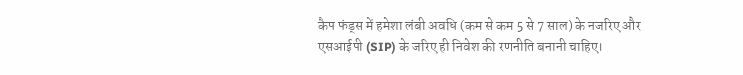कैप फंड्स में हमेशा लंबी अवधि (कम से कम 5 से 7 साल) के नजरिए और एसआईपी (SIP) के जरिए ही निवेश की रणनीति बनानी चाहिए।